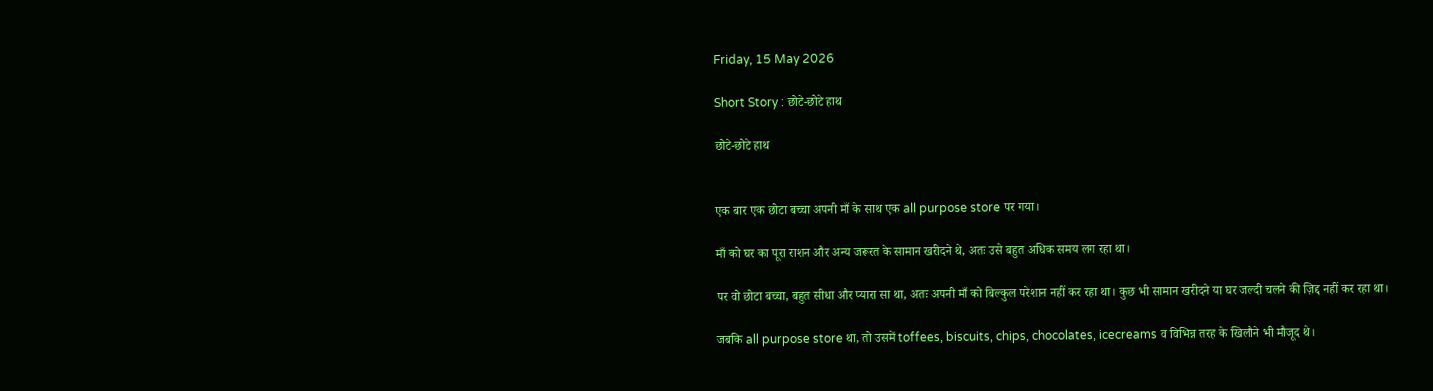Friday, 15 May 2026

Short Story : छोटे-छोटे हाथ

छोटे-छोटे हाथ


एक बार एक छोटा बच्चा अपनी माँ के साथ एक all purpose store पर गया।

माँ को घर का पूरा राशन और अन्य जरूरत के सामान खरीदने थे, अतः उसे बहुत अधिक समय लग रहा था।

पर वो छोटा बच्चा, बहुत सीधा और प्यारा सा था, अतः अपनी माँ को बिल्कुल परेशान नहीं कर रहा था। कुछ भी सामान खरीदने या घर जल्दी चलने की ज़िद्द नहीं कर रहा था।

जबकि all purpose store था, तो उसमें toffees, biscuits, chips, chocolates, icecreams व विभिन्न तरह के खिलौने भी मौजूद थे।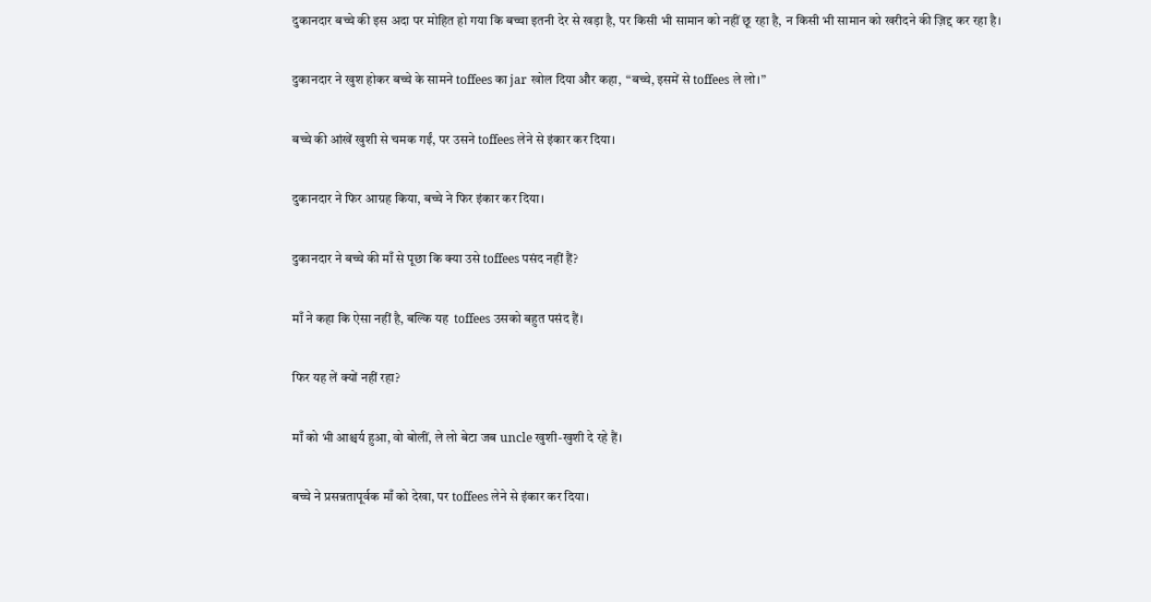दुकानदार बच्चे की इस अदा पर मोहित हो गया कि बच्चा इतनी देर से खड़ा है, पर किसी भी सामान को नहीं छू रहा है, न किसी भी सामान को खरीदने की ज़िद्द कर रहा है।

दुकानदार ने खुश होकर बच्चे के सामने toffees का jar खोल दिया और कहा,  “बच्चे, इसमें से toffees ले लो।”

बच्चे की आंखें खुशी से चमक गईं, पर उसने toffees लेने से इंकार कर दिया।

दुकानदार ने फिर आग्रह किया, बच्चे ने फिर इंकार कर दिया।

दुकानदार ने बच्चे की माँ से पूछा कि क्या उसे toffees पसंद नहीं हैं?

माँ ने कहा कि ऐसा नहीं है, बल्कि यह  toffees उसको बहुत पसंद हैं।

फिर यह लें क्यों नहीं रहा?

माँ को भी आश्चर्य हुआ, वो बोलीं, ले लो बेटा जब uncle खुशी-खुशी दे रहे हैं।

बच्चे ने प्रसन्नतापूर्वक माँ को देखा, पर toffees लेने से इंकार कर दिया।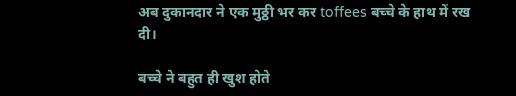अब दुकानदार ने एक मुठ्ठी भर कर toffees बच्चे के हाथ में रख दी।

बच्चे ने बहुत ही खुश होते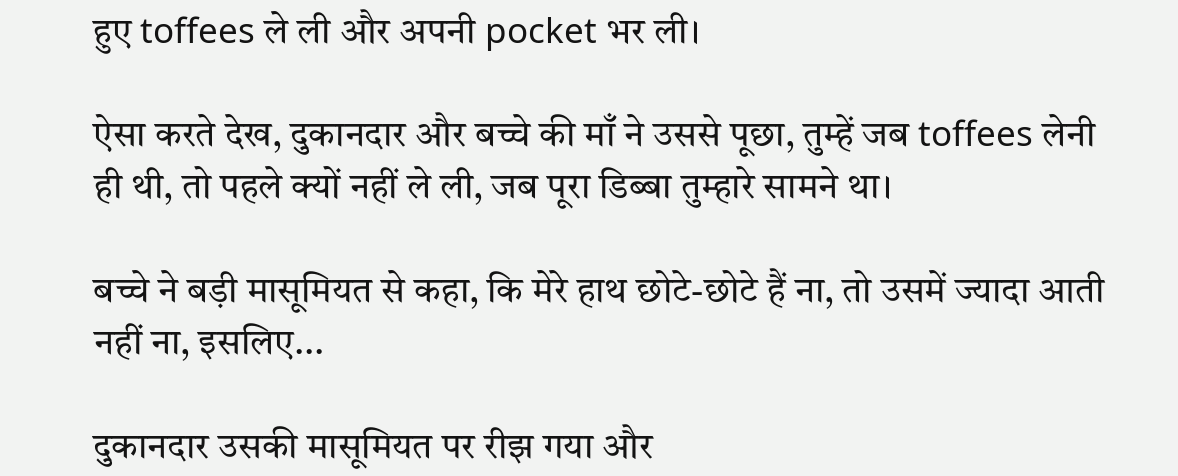हुए toffees ले ली और अपनी pocket भर ली।

ऐसा करते देख, दुकानदार और बच्चे की माँ ने उससे पूछा, तुम्हें जब toffees लेनी ही थी, तो पहले क्यों नहीं ले ली, जब पूरा डिब्बा तुम्हारे सामने था।

बच्चे ने बड़ी मासूमियत से कहा, कि मेरे हाथ छोटे-छोटे हैं ना, तो उसमें ज्यादा आती नहीं ना, इसलिए...

दुकानदार उसकी मासूमियत पर रीझ गया और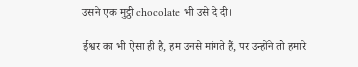उसने एक मुट्ठी chocolate भी उसे दे दी।

ईश्वर का भी ऐसा ही है, हम उनसे मांगते हैं, पर उन्होंने तो हमारे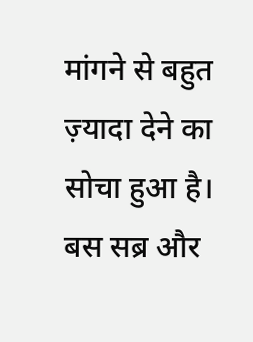मांगने से बहुत ज़्यादा देने का सोचा हुआ है। बस सब्र और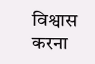विश्वास करना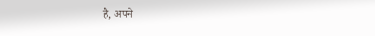है, अपने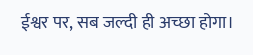ईश्वर पर, सब जल्दी ही अच्छा होगा।